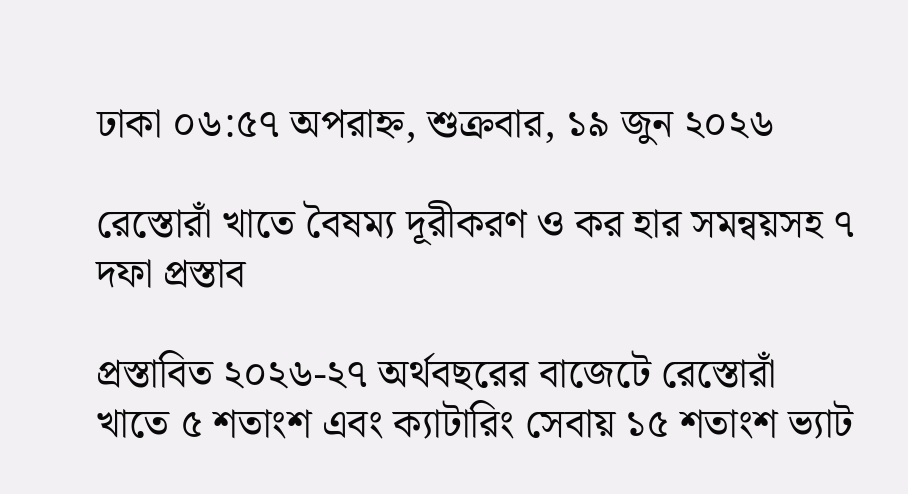ঢাকা ০৬:৫৭ অপরাহ্ন, শুক্রবার, ১৯ জুন ২০২৬

রেস্তোরাঁ খাতে বৈষম্য দূরীকরণ ও কর হার সমন্বয়সহ ৭ দফা প্রস্তাব

প্রস্তাবিত ২০২৬-২৭ অর্থবছরের বাজেটে রেস্তোরাঁ খাতে ৫ শতাংশ এবং ক্যাটারিং সেবায় ১৫ শতাংশ ভ্যাট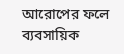আরোপের ফলে ব্যবসায়িক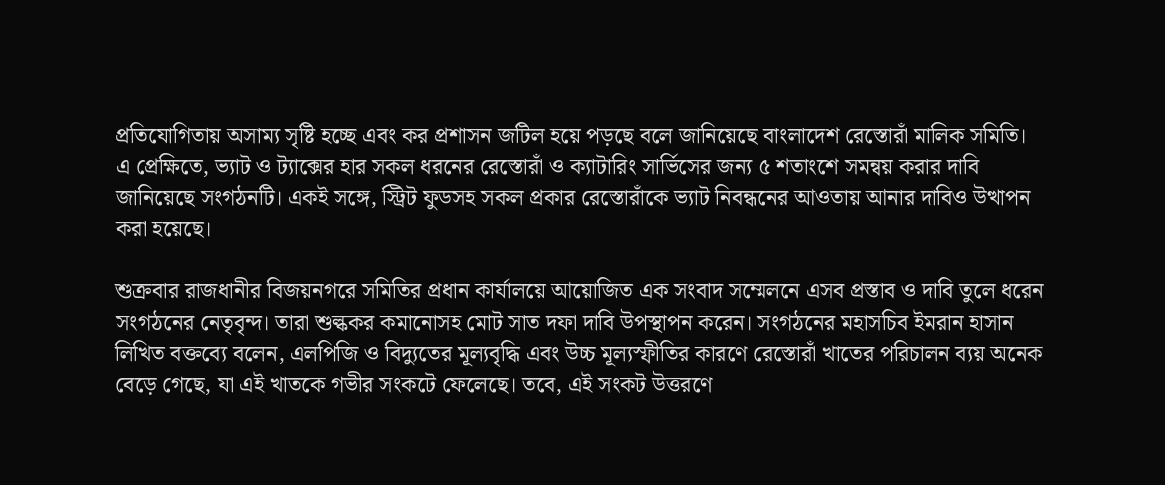প্রতিযোগিতায় অসাম্য সৃষ্টি হচ্ছে এবং কর প্রশাসন জটিল হয়ে পড়ছে বলে জানিয়েছে বাংলাদেশ রেস্তোরাঁ মালিক সমিতি। এ প্রেক্ষিতে, ভ্যাট ও ট্যাক্সের হার সকল ধরনের রেস্তোরাঁ ও ক্যাটারিং সার্ভিসের জন্য ৫ শতাংশে সমন্বয় করার দাবি জানিয়েছে সংগঠনটি। একই সঙ্গে, স্ট্রিট ফুডসহ সকল প্রকার রেস্তোরাঁকে ভ্যাট নিবন্ধনের আওতায় আনার দাবিও উত্থাপন করা হয়েছে।

শুক্রবার রাজধানীর বিজয়নগরে সমিতির প্রধান কার্যালয়ে আয়োজিত এক সংবাদ সম্মেলনে এসব প্রস্তাব ও দাবি তুলে ধরেন সংগঠনের নেতৃবৃন্দ। তারা শুল্ককর কমানোসহ মোট সাত দফা দাবি উপস্থাপন করেন। সংগঠনের মহাসচিব ইমরান হাসান লিখিত বক্তব্যে বলেন, এলপিজি ও বিদ্যুতের মূল্যবৃদ্ধি এবং উচ্চ মূল্যস্ফীতির কারণে রেস্তোরাঁ খাতের পরিচালন ব্যয় অনেক বেড়ে গেছে, যা এই খাতকে গভীর সংকটে ফেলেছে। তবে, এই সংকট উত্তরণে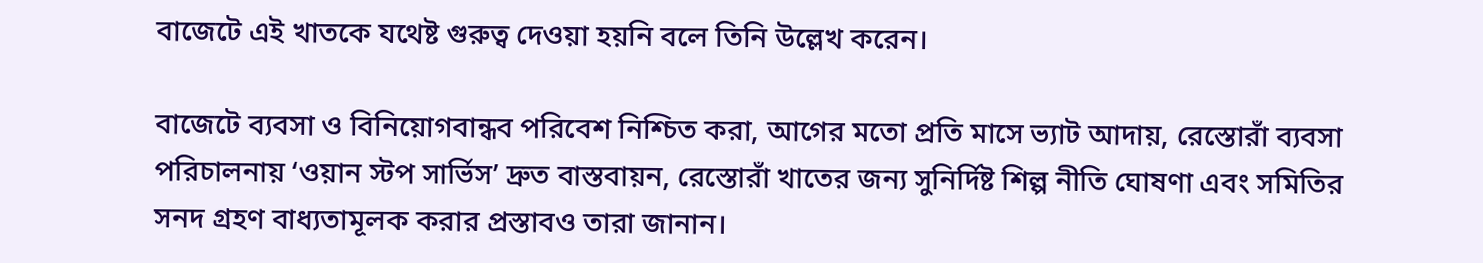বাজেটে এই খাতকে যথেষ্ট গুরুত্ব দেওয়া হয়নি বলে তিনি উল্লেখ করেন।

বাজেটে ব্যবসা ও বিনিয়োগবান্ধব পরিবেশ নিশ্চিত করা, আগের মতো প্রতি মাসে ভ্যাট আদায়, রেস্তোরাঁ ব্যবসা পরিচালনায় ‘ওয়ান স্টপ সার্ভিস’ দ্রুত বাস্তবায়ন, রেস্তোরাঁ খাতের জন্য সুনির্দিষ্ট শিল্প নীতি ঘোষণা এবং সমিতির সনদ গ্রহণ বাধ্যতামূলক করার প্রস্তাবও তারা জানান।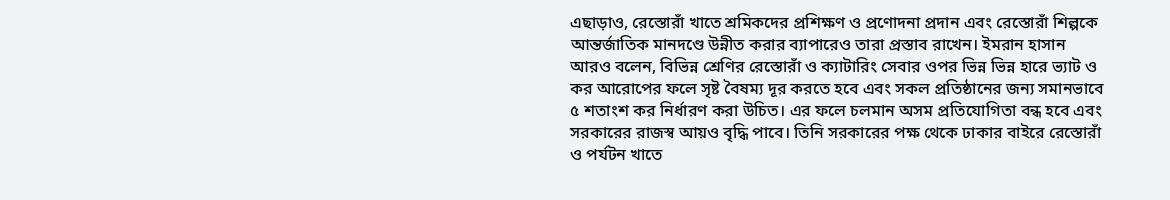এছাড়াও, রেস্তোরাঁ খাতে শ্রমিকদের প্রশিক্ষণ ও প্রণোদনা প্রদান এবং রেস্তোরাঁ শিল্পকে আন্তর্জাতিক মানদণ্ডে উন্নীত করার ব্যাপারেও তারা প্রস্তাব রাখেন। ইমরান হাসান আরও বলেন, বিভিন্ন শ্রেণির রেস্তোরাঁ ও ক্যাটারিং সেবার ওপর ভিন্ন ভিন্ন হারে ভ্যাট ও কর আরোপের ফলে সৃষ্ট বৈষম্য দূর করতে হবে এবং সকল প্রতিষ্ঠানের জন্য সমানভাবে ৫ শতাংশ কর নির্ধারণ করা উচিত। এর ফলে চলমান অসম প্রতিযোগিতা বন্ধ হবে এবং সরকারের রাজস্ব আয়ও বৃদ্ধি পাবে। তিনি সরকারের পক্ষ থেকে ঢাকার বাইরে রেস্তোরাঁ ও পর্যটন খাতে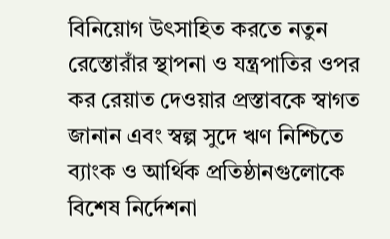বিনিয়োগ উৎসাহিত করতে নতুন রেস্তোরাঁর স্থাপনা ও যন্ত্রপাতির ওপর কর রেয়াত দেওয়ার প্রস্তাবকে স্বাগত জানান এবং স্বল্প সুদে ঋণ নিশ্চিতে ব্যাংক ও আর্থিক প্রতিষ্ঠানগুলোকে বিশেষ নির্দেশনা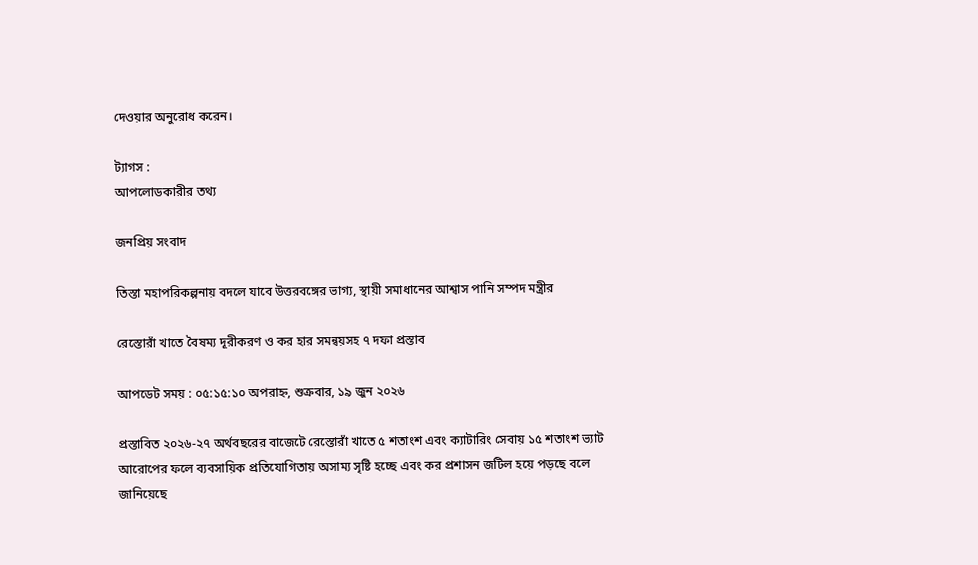দেওয়ার অনুরোধ করেন।

ট্যাগস :
আপলোডকারীর তথ্য

জনপ্রিয় সংবাদ

তিস্তা মহাপরিকল্পনায় বদলে যাবে উত্তরবঙ্গের ভাগ্য, স্থায়ী সমাধানের আশ্বাস পানি সম্পদ মন্ত্রীর

রেস্তোরাঁ খাতে বৈষম্য দূরীকরণ ও কর হার সমন্বয়সহ ৭ দফা প্রস্তাব

আপডেট সময় : ০৫:১৫:১০ অপরাহ্ন, শুক্রবার, ১৯ জুন ২০২৬

প্রস্তাবিত ২০২৬-২৭ অর্থবছরের বাজেটে রেস্তোরাঁ খাতে ৫ শতাংশ এবং ক্যাটারিং সেবায় ১৫ শতাংশ ভ্যাট আরোপের ফলে ব্যবসায়িক প্রতিযোগিতায় অসাম্য সৃষ্টি হচ্ছে এবং কর প্রশাসন জটিল হয়ে পড়ছে বলে জানিয়েছে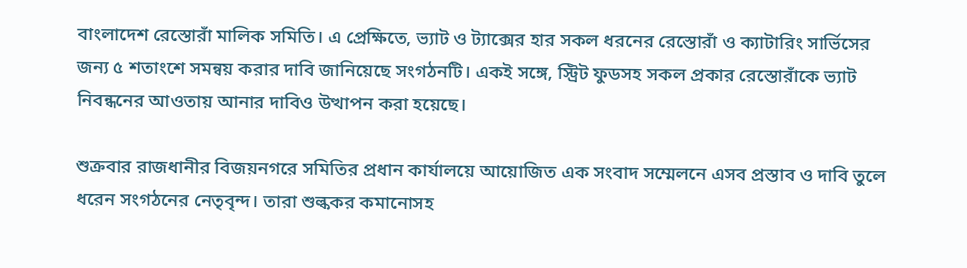বাংলাদেশ রেস্তোরাঁ মালিক সমিতি। এ প্রেক্ষিতে, ভ্যাট ও ট্যাক্সের হার সকল ধরনের রেস্তোরাঁ ও ক্যাটারিং সার্ভিসের জন্য ৫ শতাংশে সমন্বয় করার দাবি জানিয়েছে সংগঠনটি। একই সঙ্গে, স্ট্রিট ফুডসহ সকল প্রকার রেস্তোরাঁকে ভ্যাট নিবন্ধনের আওতায় আনার দাবিও উত্থাপন করা হয়েছে।

শুক্রবার রাজধানীর বিজয়নগরে সমিতির প্রধান কার্যালয়ে আয়োজিত এক সংবাদ সম্মেলনে এসব প্রস্তাব ও দাবি তুলে ধরেন সংগঠনের নেতৃবৃন্দ। তারা শুল্ককর কমানোসহ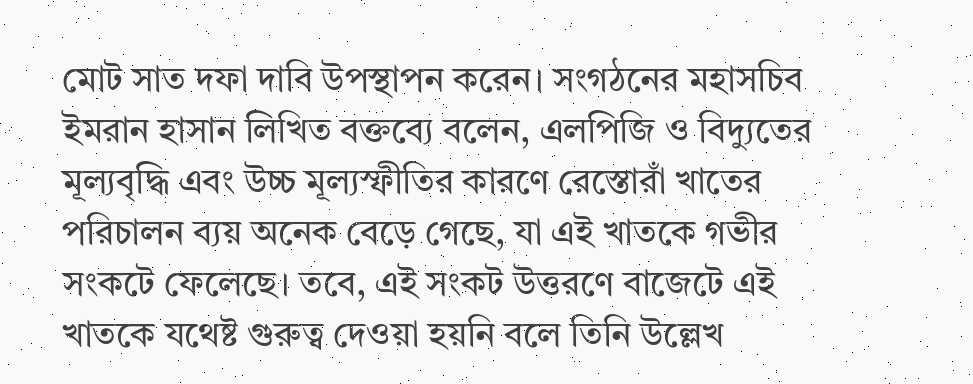মোট সাত দফা দাবি উপস্থাপন করেন। সংগঠনের মহাসচিব ইমরান হাসান লিখিত বক্তব্যে বলেন, এলপিজি ও বিদ্যুতের মূল্যবৃদ্ধি এবং উচ্চ মূল্যস্ফীতির কারণে রেস্তোরাঁ খাতের পরিচালন ব্যয় অনেক বেড়ে গেছে, যা এই খাতকে গভীর সংকটে ফেলেছে। তবে, এই সংকট উত্তরণে বাজেটে এই খাতকে যথেষ্ট গুরুত্ব দেওয়া হয়নি বলে তিনি উল্লেখ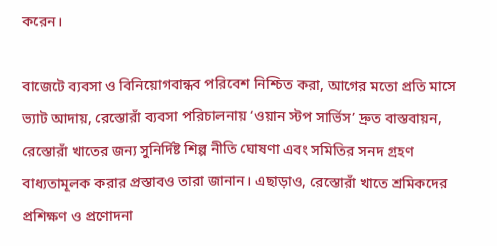করেন।

বাজেটে ব্যবসা ও বিনিয়োগবান্ধব পরিবেশ নিশ্চিত করা, আগের মতো প্রতি মাসে ভ্যাট আদায়, রেস্তোরাঁ ব্যবসা পরিচালনায় ‘ওয়ান স্টপ সার্ভিস’ দ্রুত বাস্তবায়ন, রেস্তোরাঁ খাতের জন্য সুনির্দিষ্ট শিল্প নীতি ঘোষণা এবং সমিতির সনদ গ্রহণ বাধ্যতামূলক করার প্রস্তাবও তারা জানান। এছাড়াও, রেস্তোরাঁ খাতে শ্রমিকদের প্রশিক্ষণ ও প্রণোদনা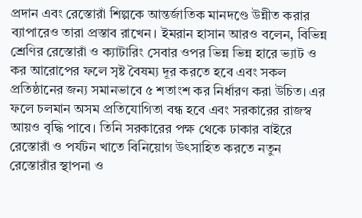প্রদান এবং রেস্তোরাঁ শিল্পকে আন্তর্জাতিক মানদণ্ডে উন্নীত করার ব্যাপারেও তারা প্রস্তাব রাখেন। ইমরান হাসান আরও বলেন, বিভিন্ন শ্রেণির রেস্তোরাঁ ও ক্যাটারিং সেবার ওপর ভিন্ন ভিন্ন হারে ভ্যাট ও কর আরোপের ফলে সৃষ্ট বৈষম্য দূর করতে হবে এবং সকল প্রতিষ্ঠানের জন্য সমানভাবে ৫ শতাংশ কর নির্ধারণ করা উচিত। এর ফলে চলমান অসম প্রতিযোগিতা বন্ধ হবে এবং সরকারের রাজস্ব আয়ও বৃদ্ধি পাবে। তিনি সরকারের পক্ষ থেকে ঢাকার বাইরে রেস্তোরাঁ ও পর্যটন খাতে বিনিয়োগ উৎসাহিত করতে নতুন রেস্তোরাঁর স্থাপনা ও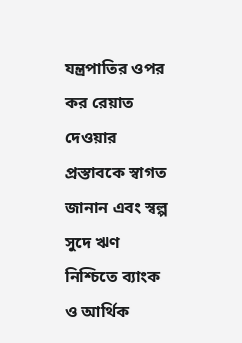যন্ত্রপাতির ওপর কর রেয়াত দেওয়ার প্রস্তাবকে স্বাগত জানান এবং স্বল্প সুদে ঋণ নিশ্চিতে ব্যাংক ও আর্থিক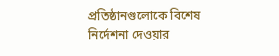প্রতিষ্ঠানগুলোকে বিশেষ নির্দেশনা দেওয়ার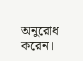অনুরোধ করেন।